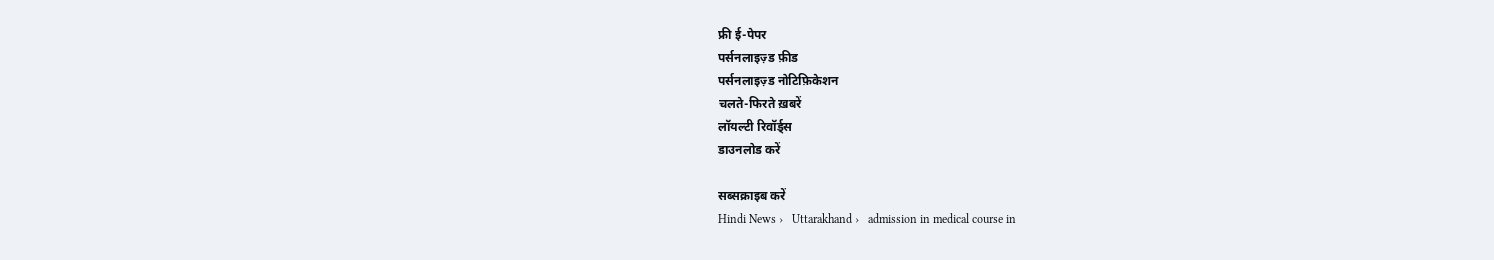फ्री ई-पेपर
पर्सनलाइज़्ड फ़ीड
पर्सनलाइज़्ड नोटिफ़िकेशन
चलते-फिरते ख़बरें
लॉयल्टी रिवॉर्ड्स
डाउनलोड करें

सब्सक्राइब करें
Hindi News ›   Uttarakhand ›   admission in medical course in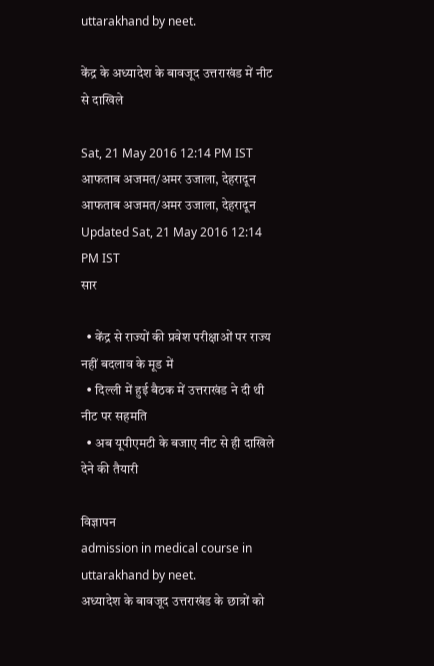uttarakhand by neet.

केंद्र के अध्यादेश के बावजूद उत्तराखंड में नीट से दाखिले

Sat, 21 May 2016 12:14 PM IST
आफताब अजमत/अमर उजाला, देहरादून
आफताब अजमत/अमर उजाला, देहरादून Updated Sat, 21 May 2016 12:14 PM IST
सार

  • केंद्र से राज्यों की प्रवेश परीक्षाओं पर राज्य नहीं बदलाव के मूड में
  • दिल्ली में हुई बैठक में उत्तराखंड ने दी थी नीट पर सहमति
  • अब यूपीएमटी के बजाए नीट से ही दाखिले देने की तैयारी

विज्ञापन
admission in medical course in uttarakhand by neet.
अध्यादेश के बावजूद उत्तराखंड के छात्रों को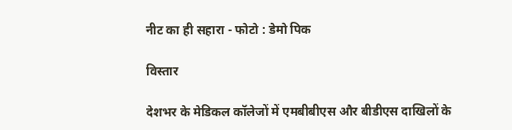नीट का ही सहारा - फोटो : डेमो पिक

विस्तार

देशभर के मेडिकल कॉलेजों में एमबीबीएस और बीडीएस दाखिलों के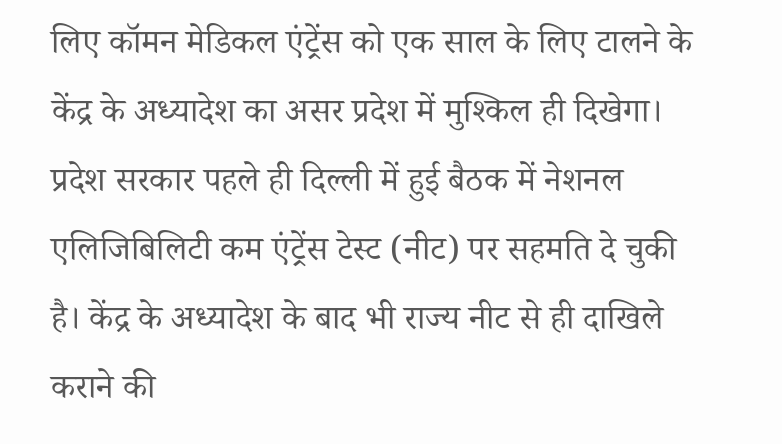लिए कॉमन मेडिकल एंट्रेंस को एक साल के लिए टालने के केंद्र के अध्यादेश का असर प्रदेश में मुश्किल ही दिखेगा। प्रदेश सरकार पहले ही दिल्ली में हुई बैठक में नेशनल एलिजिबिलिटी कम एंट्रेंस टेस्ट (नीट) पर सहमति दे चुकी है। केंद्र के अध्यादेश के बाद भी राज्य नीट से ही दाखिले कराने की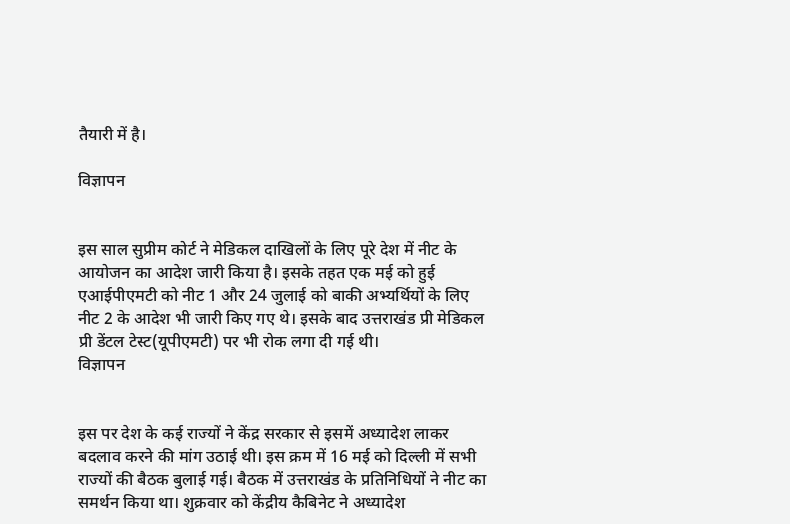तैयारी में है।

विज्ञापन


इस साल सुप्रीम कोर्ट ने मेडिकल दाखिलों के लिए पूरे देश में नीट के आयोजन का आदेश जारी किया है। इसके तहत एक मई को हुई एआईपीएमटी को नीट 1 और 24 जुलाई को बाकी अभ्यर्थियों के लिए नीट 2 के आदेश भी जारी किए गए थे। इसके बाद उत्तराखंड प्री मेडिकल प्री डेंटल टेस्ट(यूपीएमटी) पर भी रोक लगा दी गई थी।
विज्ञापन


इस पर देश के कई राज्यों ने केंद्र सरकार से इसमें अध्यादेश लाकर बदलाव करने की मांग उठाई थी। इस क्रम में 16 मई को दिल्ली में सभी राज्यों की बैठक बुलाई गई। बैठक में उत्तराखंड के प्रतिनिधियों ने नीट का समर्थन किया था। शुक्रवार को केंद्रीय कैबिनेट ने अध्यादेश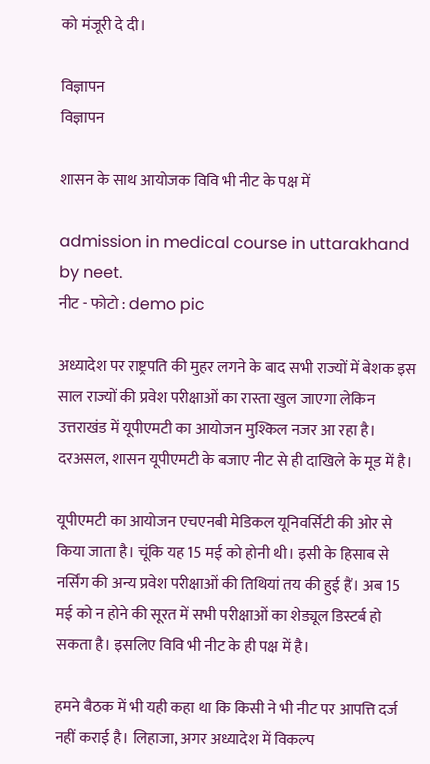को मंजूरी दे दी।

विज्ञापन
विज्ञापन

शासन के साथ आयोजक विवि भी नीट के पक्ष में

admission in medical course in uttarakhand by neet.
नीट - फोटो : demo pic

अध्यादेश पर राष्ट्रपति की मुहर लगने के बाद सभी राज्यों में बेशक इस साल राज्यों की प्रवेश परीक्षाओं का रास्ता खुल जाएगा लेकिन उत्तराखंड में यूपीएमटी का आयोजन मुश्किल नजर आ रहा है। दरअसल, शासन यूपीएमटी के बजाए नीट से ही दाखिले के मूड में है।

यूपीएमटी का आयोजन एचएनबी मेडिकल यूनिवर्सिटी की ओर से किया जाता है। चूंकि यह 15 मई को होनी थी। इसी के हिसाब से नर्सिंग की अन्य प्रवेश परीक्षाओं की तिथियां तय की हुई हैं। अब 15 मई को न होने की सूरत में सभी परीक्षाओं का शेड्यूल डिस्टर्ब हो सकता है। इसलिए विवि भी नीट के ही पक्ष में है।

हमने बैठक में भी यही कहा था कि किसी ने भी नीट पर आपत्ति दर्ज नहीं कराई है। लिहाजा, अगर अध्यादेश में विकल्प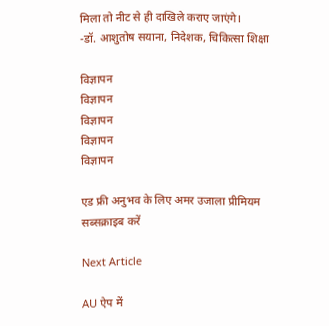मिला तो नीट से ही दाखिले कराए जाएंगे।
-डॉ. आशुतोष सयाना, निदेशक, चिकित्सा शिक्षा

विज्ञापन
विज्ञापन
विज्ञापन
विज्ञापन
विज्ञापन

एड फ्री अनुभव के लिए अमर उजाला प्रीमियम सब्सक्राइब करें

Next Article

AU ऐप में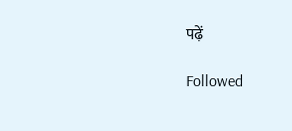पढ़ें

Followed